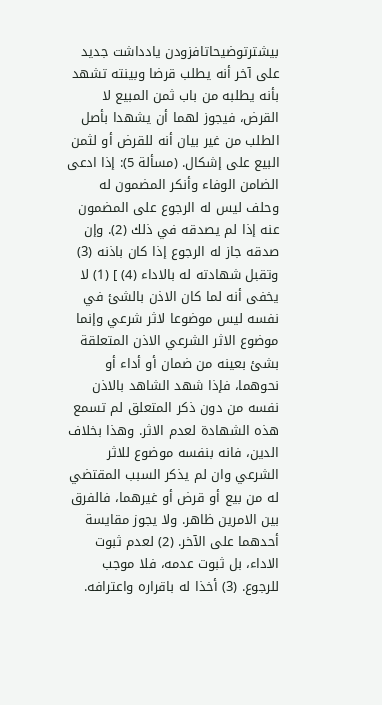بیشترتوضیحاتافزودن یادداشت جدید
على آخر أنه يطلب قرضا وبينته تشهد بأنه يطلبه من باب ثمن المبيع لا القرض، فيجوز لهما أن يشهدا بأصل الطلب من غير بيان أنه للقرض أو لثمن البيع على إشكال. (مسألة 5): إذا ادعى الضامن الوفاء وأنكر المضمون له وحلف ليس له الرجوع على المضمون عنه إذا لم يصدقه في ذلك (2). وإن صدقه جاز له الرجوع إذا كان باذنه (3) وتقبل شهادته له بالاداء (4) ] (1) لا يخفى أنه لما كان الاذن بالشئ في نفسه ليس موضوعا لاثر شرعي وإنما موضوع الاثر الشرعي الاذن المتعلقة بشئ بعينه من ضمان أو أداء أو نحوهما، فإذا شهد الشاهد بالاذن نفسه من دون ذكر المتعلق لم تسمع هذه الشهادة لعدم الاثر. وهذا بخلاف الدين، فانه بنفسه موضوع للاثر الشرعي وان لم يذكر السبب المقتضي له من بيع أو قرض أو غيرهما، فالفرق بين الامرين ظاهر. ولا يجوز مقايسة أحدهما على الآخر. (2) لعدم ثبوت الاداء، بل ثبوت عدمه، فلا موجب للرجوع. (3) أخذا له باقراره واعترافه.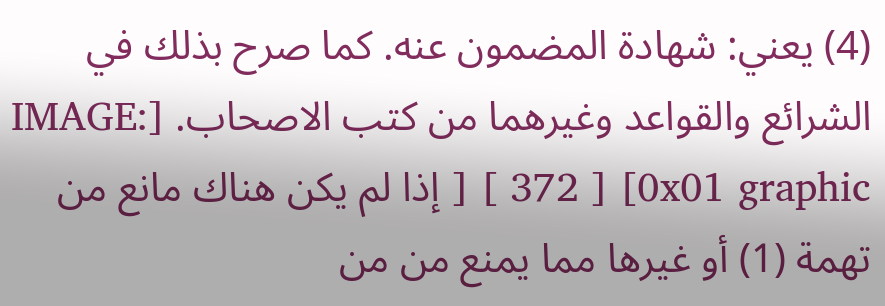(4) يعني: شهادة المضمون عنه. كما صرح بذلك في الشرائع والقواعد وغيرهما من كتب الاصحاب. [IMAGE: 0x01 graphic] [ 372 ] [ إذا لم يكن هناك مانع من تهمة (1) أو غيرها مما يمنع من من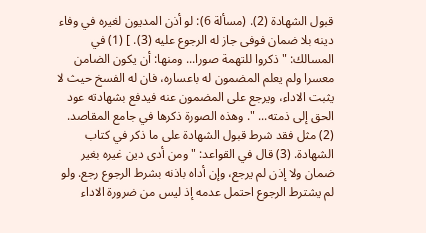قبول الشهادة (2). (مسألة 6): لو أذن المديون لغيره في وفاء دينه بلا ضمان فوفى جاز له الرجوع عليه (3). ] (1) في المسالك: " ذكروا للتهمة صورا... ومنها: أن يكون الضامن معسرا ولم يعلم المضمون له باعساره، فان له الفسخ حيث لا يثبت الاداء، ويرجع على المضمون عنه فيدفع بشهادته عود الحق إلى ذمته... ". وهذه الصورة ذكرها في جامع المقاصد. (2) مثل فقد شرط قبول الشهادة على ما ذكر في كتاب الشهادة. (3) قال في القواعد: " ومن أدى دين غيره بغير ضمان ولا إذن لم يرجع، وإن أداه باذنه بشرط الرجوع رجع. ولو لم يشترط الرجوع احتمل عدمه إذ ليس من ضرورة الاداء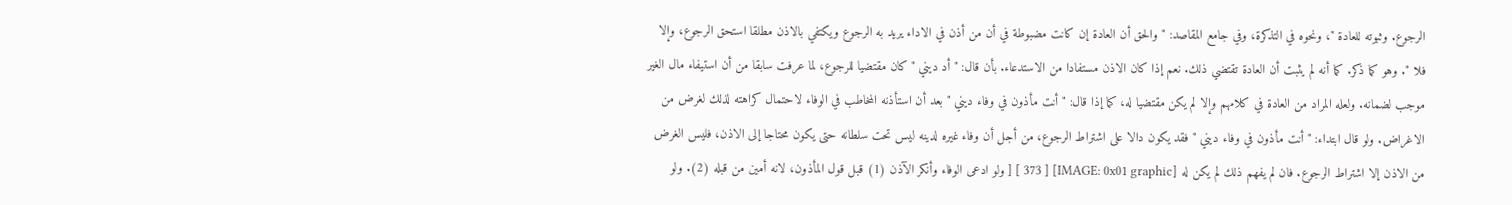الرجوع. وثبوته للعادة "، ونحوه في التذكرة، وفي جامع المقاصد: " والحق أن العادة إن كانت مضبوطة في أن من أذن في الاداء يريد به الرجوع ويكتفي بالاذن مطلقا استحق الرجوع، وإلا فلا ". وهو كما ذكر. كما أنه لم يثبت أن العادة تقتضي ذلك. نعم إذا كان الاذن مستفادا من الاستدعاء. بأن قال: " أد ديني " كان مقتضيا للرجوع، لما عرفت سابقا من أن استيفاء مال الغير موجب لضمانه. ولعله المراد من العادة في كلامهم وإلا لم يكن مقتضيا له، كما إذا قال: " أنت مأذون في وفاء ديني " بعد أن استأذنه المخاطب في الوفاء لاحتمال كراهته لذلك لغرض من الاغراض. ولو قال ابتداء: " أنت مأذون في وفاء ديني " فقد يكون دالا على اشتراط الرجوع، من أجل أن وفاء غيره لدينه ليس تحت سلطانه حتى يكون محتاجا إلى الاذن، فليس الغرض من الاذن إلا اشتراط الرجوع. فان لم يفهم ذلك لم يكن له [IMAGE: 0x01 graphic] [ 373 ] [ ولو ادعى الوفاء وأنكر الآذن (1) قبل قول المأذون، لانه أمين من قبله (2). ولو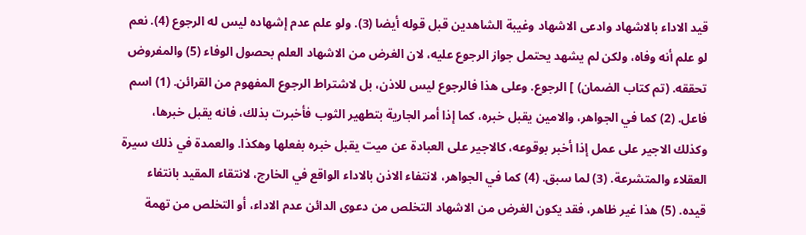قيد الاداء بالاشهاد وادعى الاشهاد وغيبة الشاهدين قبل قوله أيضا (3). ولو علم عدم إشهاده ليس له الرجوع (4). نعم لو علم أنه وفاه، ولكن لم يشهد يحتمل جواز الرجوع عليه، لان الغرض من الاشهاد العلم بحصول الوفاء (5) والمفروض تحققه. (تم كتاب الضمان) ] الرجوع. وعلى هذا فالرجوع ليس للاذن، بل لاشتراط الرجوع المفهوم من القرائن. (1) اسم فاعل. (2) كما في الجواهر، والامين يقبل خبره، كما إذا أمر الجارية بتطهير الثوب فأخبرت بذلك، فانه يقبل خبرها، وكذلك الاجير على عمل إذا أخبر بوقوعه، كالاجير على العبادة عن ميت يقبل خبره بفعلها وهكذا. والعمدة في ذلك سيرة العقلاء والمتشرعة. (3) لما سبق. (4) كما في الجواهر، لانتفاء الاذن بالاداء الواقع في الخارج، لانتقاء المقيد بانتفاء قيده. (5) هذا غير ظاهر، فقد يكون الغرض من الاشهاد التخلص من دعوى الدائن عدم الاداء، أو التخلص من تهمة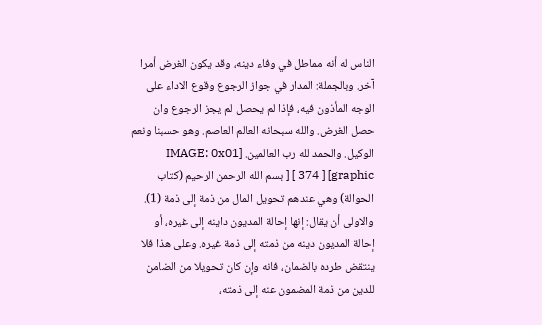الناس له أنه مماطل في وفاء دينه، وقد يكون الغرض أمرا آخر. وبالجملة: المدار في جواز الرجوع وقوع الاداء على الوجه المأذون فيه، فإذا لم يحصل لم يجز الرجوع وان حصل الغرض. والله سبحانه العالم العاصم. وهو حسبنا ونعم الوكيل. والحمد لله رب العالمين. [IMAGE: 0x01 graphic] [ 374 ] [ بسم الله الرحمن الرحيم (كتاب الحوالة) وهي عندهم تحويل المال من ذمة إلى ذمة (1). والاولى أن يقال: إنها إحالة المديون داينه إلى غيره، أو إحالة المديون دينه من ذمته إلى ذمة غيره. وعلى هذا فلا ينتقض طرده بالضمان، فانه وإن كان تحويلا من الضامن للدين من ذمة المضمون عنه إلى ذمته،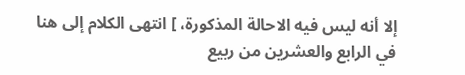إلا أنه ليس فيه الاحالة المذكورة، ] انتهى الكلام إلى هنا في الرابع والعشرين من ربيع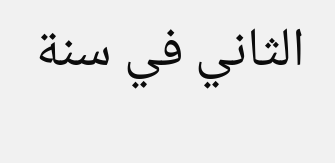الثاني في سنة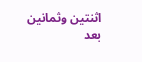اثنتين وثمانين بعد